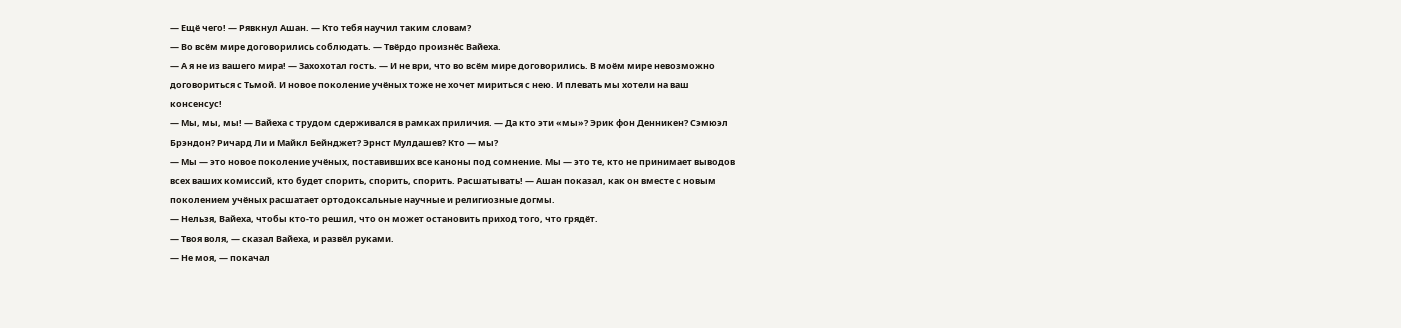— Ещё чего! — Рявкнул Ашан. — Кто тебя научил таким словам?
— Во всём мире договорились соблюдать. — Твёрдо произнёс Вайеха.
— А я не из вашего мира! — Захохотал гость. — И не ври, что во всём мире договорились. В моём мире невозможно договориться с Тьмой. И новое поколение учёных тоже не хочет мириться с нею. И плевать мы хотели на ваш консенсус!
— Мы, мы, мы! — Вайеха с трудом сдерживался в рамках приличия. — Да кто эти «мы»? Эрик фон Денникен? Сэмюэл Брэндон? Ричард Ли и Майкл Бейнджет? Эрнст Мулдашев? Кто — мы?
— Мы — это новое поколение учёных, поставивших все каноны под сомнение. Мы — это те, кто не принимает выводов всех ваших комиссий, кто будет спорить, спорить, спорить. Расшатывать! — Ашан показал, как он вместе с новым поколением учёных расшатает ортодоксальные научные и религиозные догмы.
— Нельзя, Вайеха, чтобы кто-то решил, что он может остановить приход того, что грядёт.
— Твоя воля, — сказал Вайеха, и развёл руками.
— Не моя, — покачал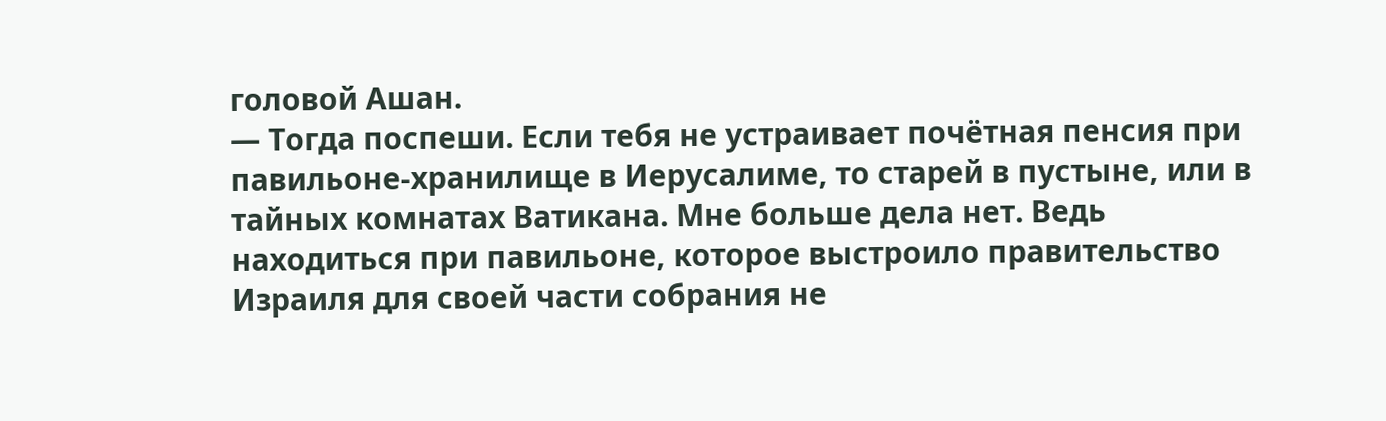головой Ашан.
— Тогда поспеши. Если тебя не устраивает почётная пенсия при павильоне-хранилище в Иерусалиме, то старей в пустыне, или в тайных комнатах Ватикана. Мне больше дела нет. Ведь находиться при павильоне, которое выстроило правительство Израиля для своей части собрания не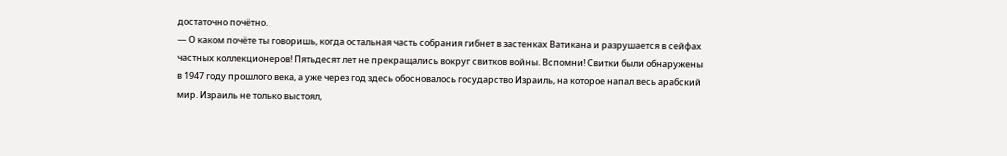достаточно почётно.
— О каком почёте ты говоришь, когда остальная часть собрания гибнет в застенках Ватикана и разрушается в сейфах частных коллекционеров! Пятьдесят лет не прекращались вокруг свитков войны. Вспомни! Свитки были обнаружены в 1947 году прошлого века, а уже через год здесь обосновалось государство Израиль, на которое напал весь арабский мир. Израиль не только выстоял,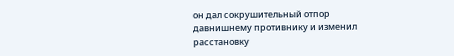он дал сокрушительный отпор давнишнему противнику и изменил расстановку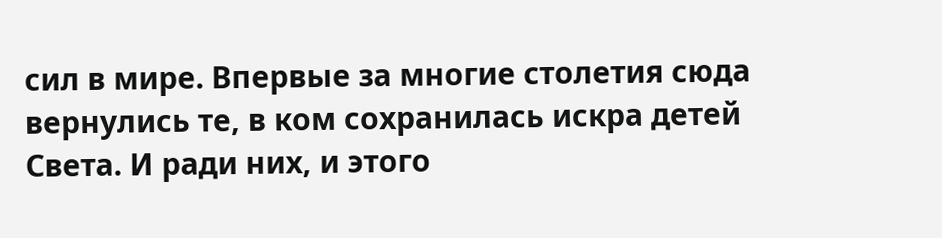сил в мире. Впервые за многие столетия сюда вернулись те, в ком сохранилась искра детей Света. И ради них, и этого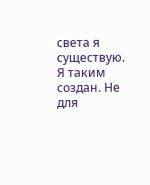света я существую. Я таким создан. Не для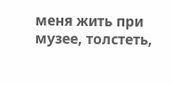меня жить при музее, толстеть,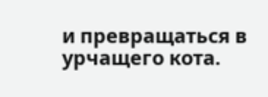и превращаться в урчащего кота.